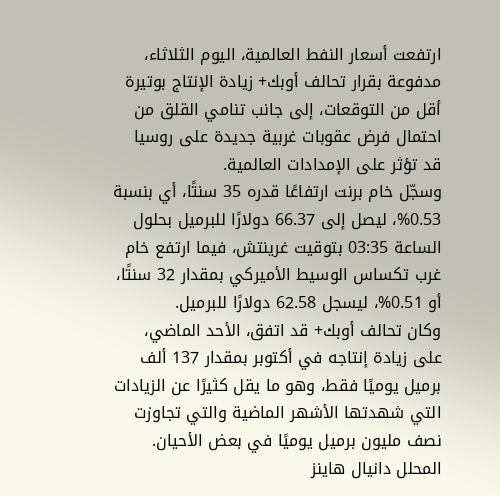ارتفعت أسعار النفط العالمية، اليوم الثلاثاء، مدفوعة بقرار تحالف أوبك+ زيادة الإنتاج بوتيرة أقل من التوقعات، إلى جانب تنامي القلق من احتمال فرض عقوبات غربية جديدة على روسيا قد تؤثر على الإمدادات العالمية.
وسجّل خام برنت ارتفاعًا قدره 35 سنتًا، أي بنسبة 0.53%، ليصل إلى 66.37 دولارًا للبرميل بحلول الساعة 03:35 بتوقيت غرينتش، فيما ارتفع خام غرب تكساس الوسيط الأميركي بمقدار 32 سنتًا، أو 0.51%، ليسجل 62.58 دولارًا للبرميل.
وكان تحالف أوبك+ قد اتفق، الأحد الماضي، على زيادة إنتاجه في أكتوبر بمقدار 137 ألف برميل يوميًا فقط، وهو ما يقل كثيرًا عن الزيادات التي شهدتها الأشهر الماضية والتي تجاوزت نصف مليون برميل يوميًا في بعض الأحيان.
المحلل دانيال هاينز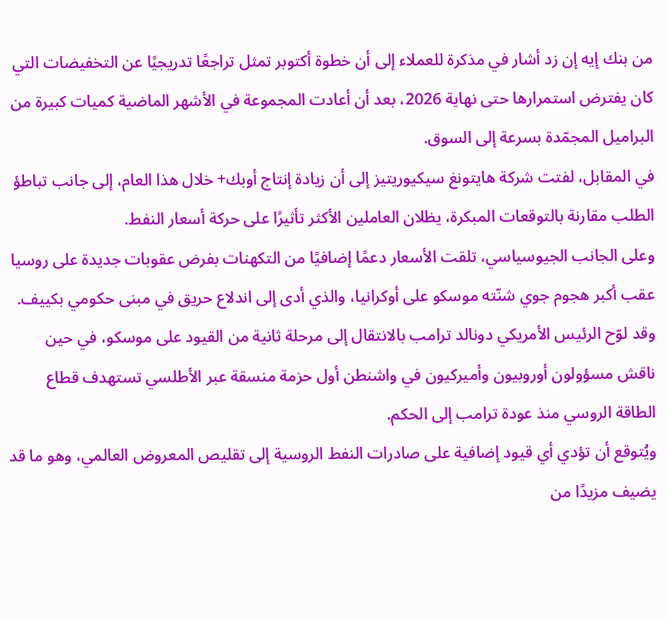من بنك إيه إن زد أشار في مذكرة للعملاء إلى أن خطوة أكتوبر تمثل تراجعًا تدريجيًا عن التخفيضات التي كان يفترض استمرارها حتى نهاية 2026، بعد أن أعادت المجموعة في الأشهر الماضية كميات كبيرة من البراميل المجمّدة بسرعة إلى السوق.
في المقابل، لفتت شركة هايتونغ سيكيوريتيز إلى أن زيادة إنتاج أوبك+ خلال هذا العام، إلى جانب تباطؤ الطلب مقارنة بالتوقعات المبكرة، يظلان العاملين الأكثر تأثيرًا على حركة أسعار النفط.
وعلى الجانب الجيوسياسي، تلقت الأسعار دعمًا إضافيًا من التكهنات بفرض عقوبات جديدة على روسيا عقب أكبر هجوم جوي شنّته موسكو على أوكرانيا، والذي أدى إلى اندلاع حريق في مبنى حكومي بكييف.
وقد لوّح الرئيس الأمريكي دونالد ترامب بالانتقال إلى مرحلة ثانية من القيود على موسكو، في حين ناقش مسؤولون أوروبيون وأميركيون في واشنطن أول حزمة منسقة عبر الأطلسي تستهدف قطاع الطاقة الروسي منذ عودة ترامب إلى الحكم.
ويُتوقع أن تؤدي أي قيود إضافية على صادرات النفط الروسية إلى تقليص المعروض العالمي، وهو ما قد يضيف مزيدًا من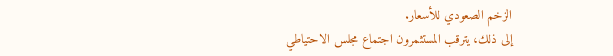الزخم الصعودي للأسعار.
إلى ذلك، يترقب المستثمرون اجتماع مجلس الاحتياطي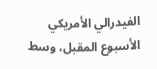الفيدرالي الأمريكي الأسبوع المقبل، وسط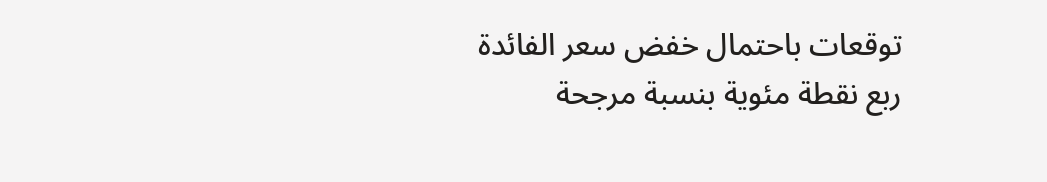توقعات باحتمال خفض سعر الفائدة ربع نقطة مئوية بنسبة مرجحة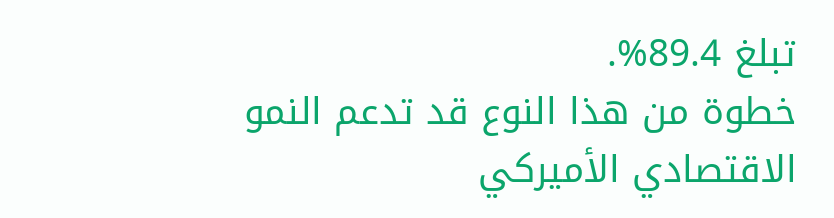تبلغ 89.4%.
خطوة من هذا النوع قد تدعم النمو الاقتصادي الأميركي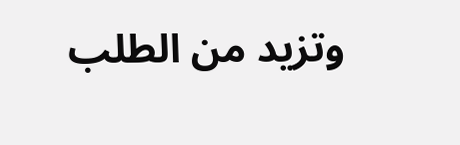وتزيد من الطلب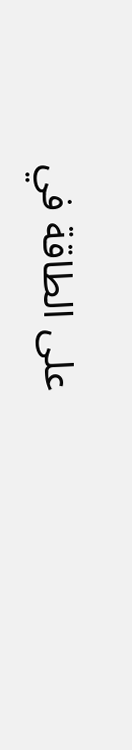على الطاقة في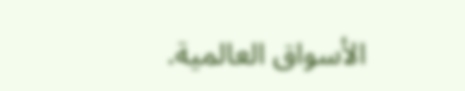الأسواق العالمية.